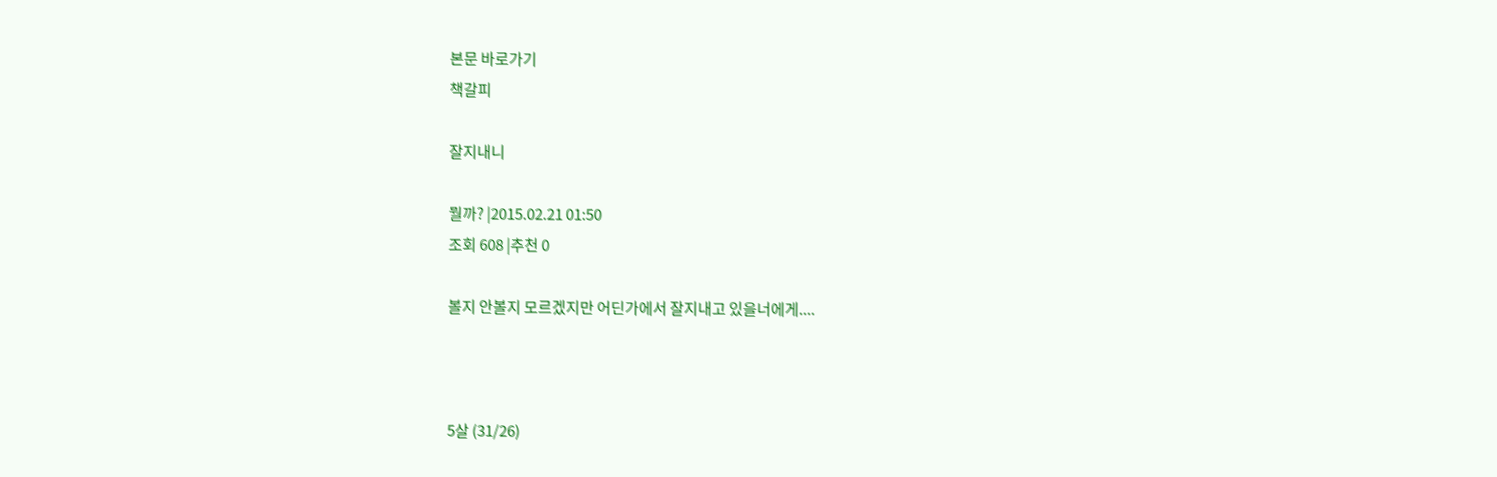본문 바로가기
책갈피

잘지내니

뭘까? |2015.02.21 01:50
조회 608 |추천 0

볼지 안볼지 모르겠지만 어딘가에서 잘지내고 있을너에게....



5살 (31/26)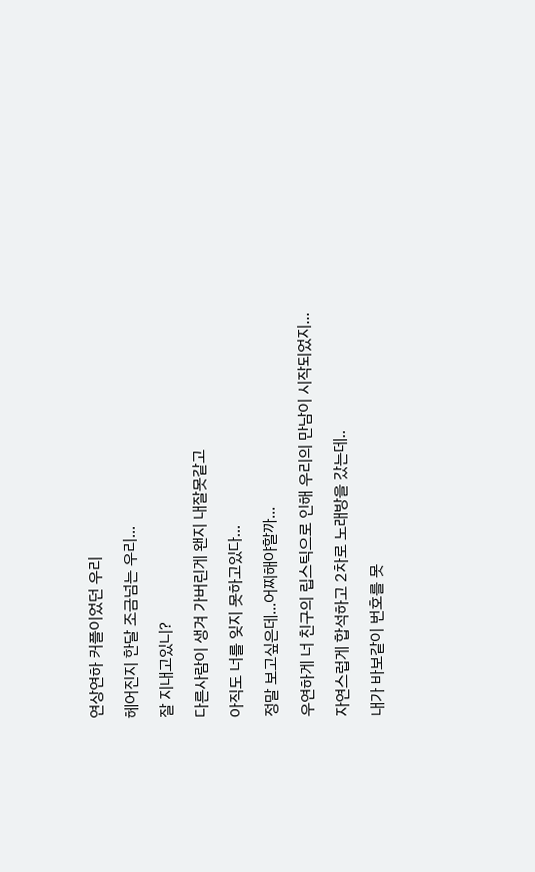연상연하 커플이었던 우리

헤어진지 한달 조금넘는 우리...

잘 지내고있니?

다른사람이 생겨 가버린게 왠지 내잘못같고

아직도 너를 잊지 못하고있다...

정말 보고싶은데...어찌해야할까...

우연하게 너 친구의 립스틱으로 인해 우리의 만남이 시작되었지...

자연스럽게 합석하고 2차로 노래방을 갔는데..

내가 바보같이 번호를 못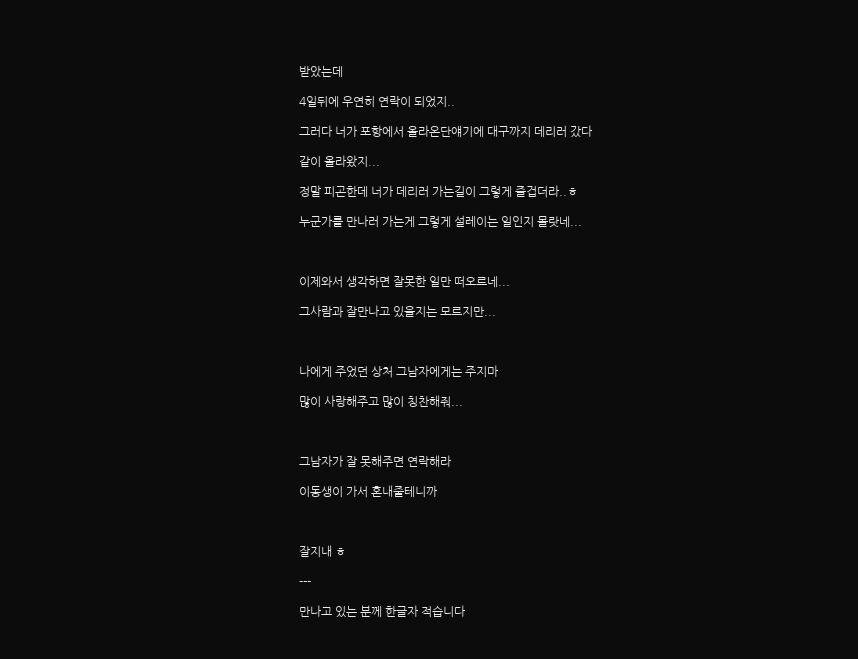받았는데

4일뒤에 우연히 연락이 되었지..

그러다 너가 포항에서 올라온단얘기에 대구까지 데리러 갔다

같이 올라왔지...

정말 피곤한데 너가 데리러 가는길이 그렇게 즐겁더라..ㅎ

누군가를 만나러 가는게 그렇게 설레이는 일인지 몰랏네...



이제와서 생각하면 잘못한 일만 떠오르네...

그사람과 잘만나고 있을지는 모르지만...



나에게 주었던 상처 그남자에게는 주지마

많이 사랑해주고 많이 칭찬해줘...



그남자가 잘 못해주면 연락해라

이동생이 가서 혼내줄테니까



잘지내 ㅎ

---

만나고 있는 분께 한글자 적습니다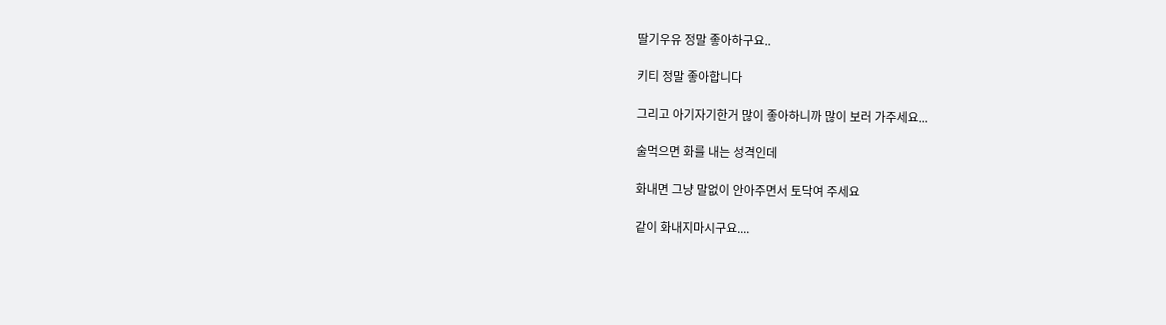딸기우유 정말 좋아하구요..

키티 정말 좋아합니다

그리고 아기자기한거 많이 좋아하니까 많이 보러 가주세요...

술먹으면 화를 내는 성격인데

화내면 그냥 말없이 안아주면서 토닥여 주세요

같이 화내지마시구요....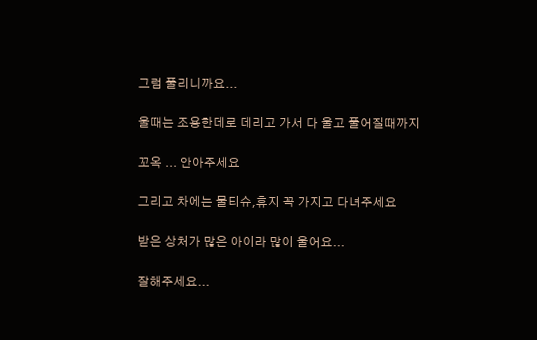그럼 풀리니까요...

울때는 조용한데로 데리고 가서 다 울고 풀어질때까지

꼬옥 ... 안아주세요

그리고 차에는 물티슈,휴지 꼭 가지고 다녀주세요

받은 상처가 많은 아이라 많이 울어요...

잘해주세요...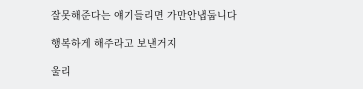잘못해준다는 얘기들리면 가만안냅둡니다

행복하게 해주라고 보낸거지

울리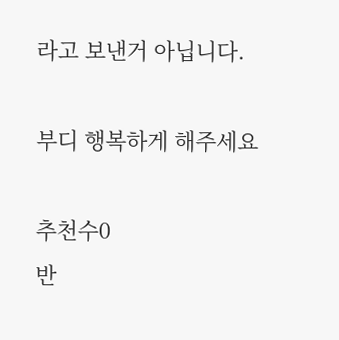라고 보낸거 아닙니다.

부디 행복하게 해주세요

추천수0
반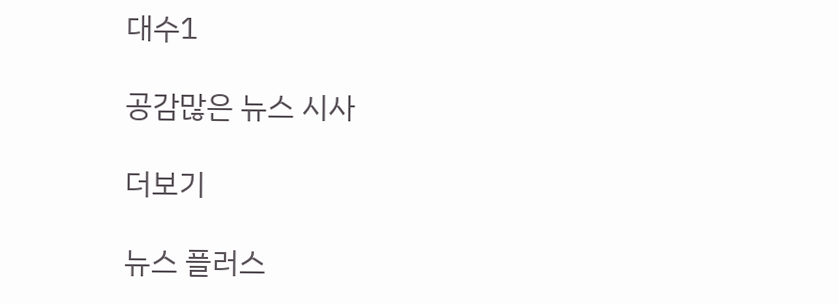대수1

공감많은 뉴스 시사

더보기

뉴스 플러스